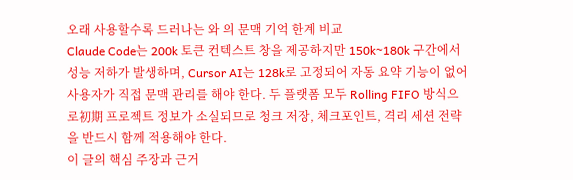오래 사용할수록 드러나는 와 의 문맥 기억 한계 비교
Claude Code는 200k 토큰 컨텍스트 창을 제공하지만 150k~180k 구간에서 성능 저하가 발생하며, Cursor AI는 128k로 고정되어 자동 요약 기능이 없어 사용자가 직접 문맥 관리를 해야 한다. 두 플랫폼 모두 Rolling FIFO 방식으로初期 프로젝트 정보가 소실되므로 청크 저장, 체크포인트, 격리 세션 전략을 반드시 함께 적용해야 한다.
이 글의 핵심 주장과 근거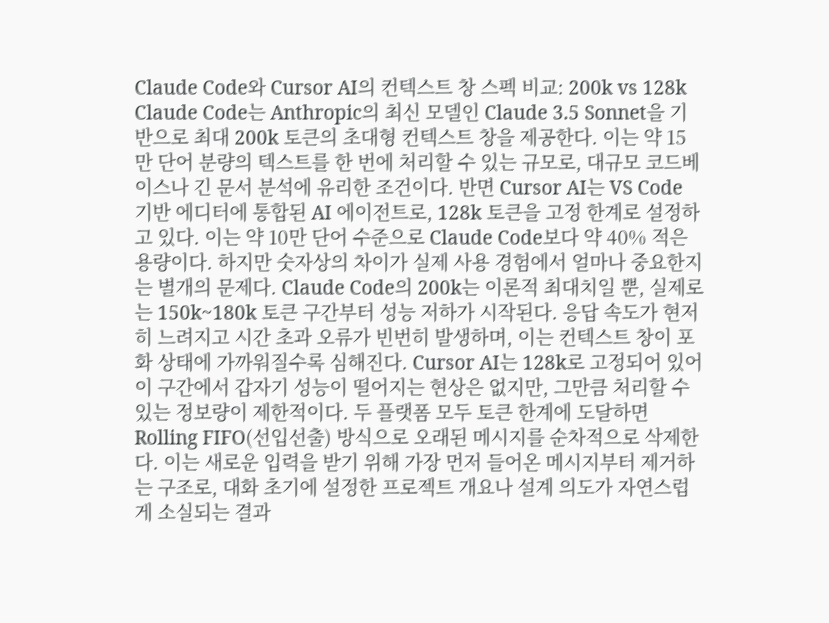Claude Code와 Cursor AI의 컨텍스트 창 스펙 비교: 200k vs 128k
Claude Code는 Anthropic의 최신 모델인 Claude 3.5 Sonnet을 기반으로 최대 200k 토큰의 초대형 컨텍스트 창을 제공한다. 이는 약 15만 단어 분량의 텍스트를 한 번에 처리할 수 있는 규모로, 대규모 코드베이스나 긴 문서 분석에 유리한 조건이다. 반면 Cursor AI는 VS Code 기반 에디터에 통합된 AI 에이전트로, 128k 토큰을 고정 한계로 설정하고 있다. 이는 약 10만 단어 수준으로 Claude Code보다 약 40% 적은 용량이다. 하지만 숫자상의 차이가 실제 사용 경험에서 얼마나 중요한지는 별개의 문제다. Claude Code의 200k는 이론적 최대치일 뿐, 실제로는 150k~180k 토큰 구간부터 성능 저하가 시작된다. 응답 속도가 현저히 느려지고 시간 초과 오류가 빈번히 발생하며, 이는 컨텍스트 창이 포화 상태에 가까워질수록 심해진다. Cursor AI는 128k로 고정되어 있어 이 구간에서 갑자기 성능이 떨어지는 현상은 없지만, 그만큼 처리할 수 있는 정보량이 제한적이다. 두 플랫폼 모두 토큰 한계에 도달하면 Rolling FIFO(선입선출) 방식으로 오래된 메시지를 순차적으로 삭제한다. 이는 새로운 입력을 받기 위해 가장 먼저 들어온 메시지부터 제거하는 구조로, 대화 초기에 설정한 프로젝트 개요나 설계 의도가 자연스럽게 소실되는 결과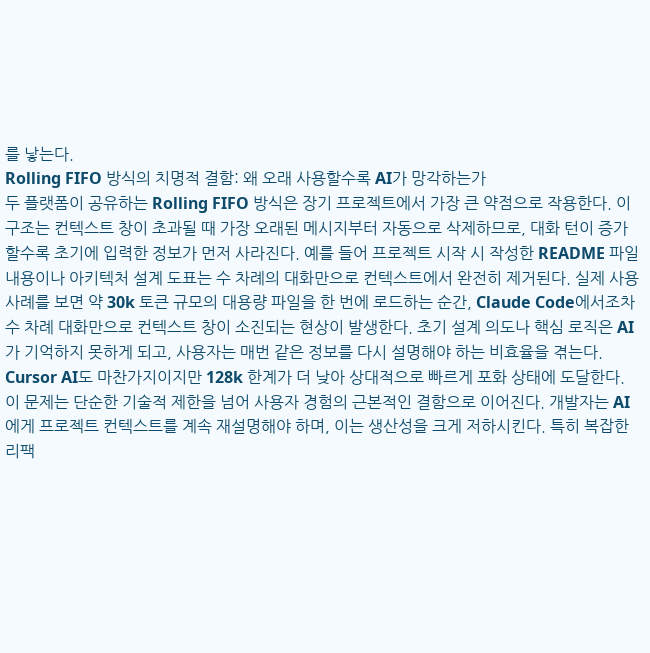를 낳는다.
Rolling FIFO 방식의 치명적 결함: 왜 오래 사용할수록 AI가 망각하는가
두 플랫폼이 공유하는 Rolling FIFO 방식은 장기 프로젝트에서 가장 큰 약점으로 작용한다. 이 구조는 컨텍스트 창이 초과될 때 가장 오래된 메시지부터 자동으로 삭제하므로, 대화 턴이 증가할수록 초기에 입력한 정보가 먼저 사라진다. 예를 들어 프로젝트 시작 시 작성한 README 파일 내용이나 아키텍처 설계 도표는 수 차례의 대화만으로 컨텍스트에서 완전히 제거된다. 실제 사용 사례를 보면 약 30k 토큰 규모의 대용량 파일을 한 번에 로드하는 순간, Claude Code에서조차 수 차례 대화만으로 컨텍스트 창이 소진되는 현상이 발생한다. 초기 설계 의도나 핵심 로직은 AI가 기억하지 못하게 되고, 사용자는 매번 같은 정보를 다시 설명해야 하는 비효율을 겪는다. Cursor AI도 마찬가지이지만 128k 한계가 더 낮아 상대적으로 빠르게 포화 상태에 도달한다. 이 문제는 단순한 기술적 제한을 넘어 사용자 경험의 근본적인 결함으로 이어진다. 개발자는 AI에게 프로젝트 컨텍스트를 계속 재설명해야 하며, 이는 생산성을 크게 저하시킨다. 특히 복잡한 리팩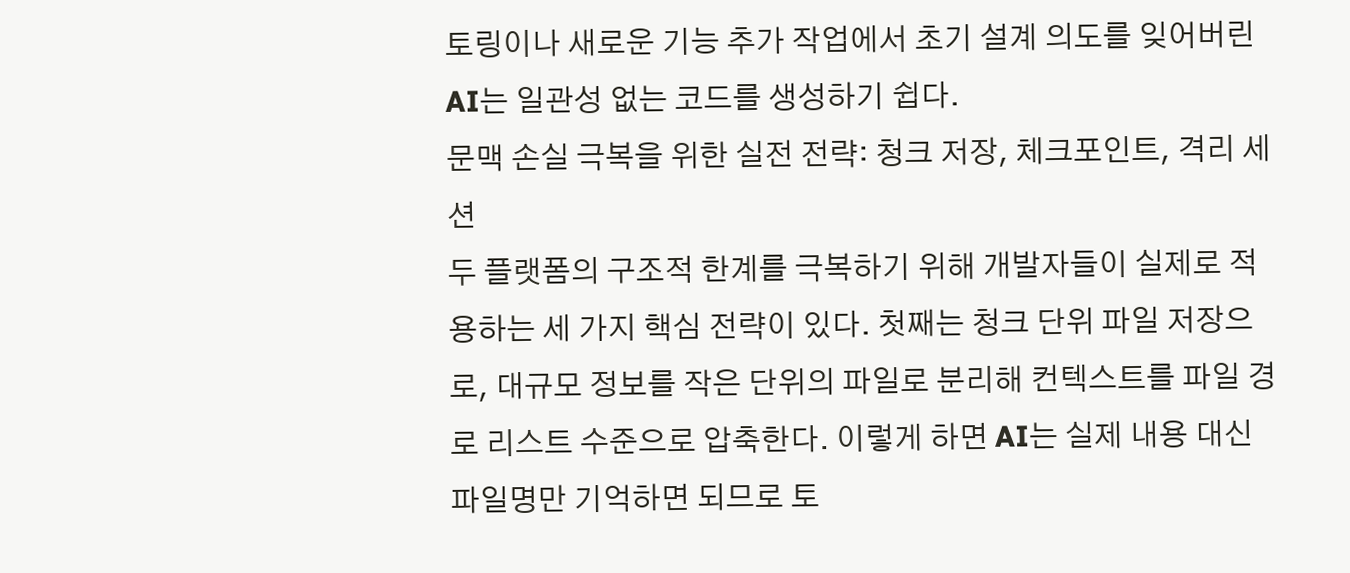토링이나 새로운 기능 추가 작업에서 초기 설계 의도를 잊어버린 AI는 일관성 없는 코드를 생성하기 쉽다.
문맥 손실 극복을 위한 실전 전략: 청크 저장, 체크포인트, 격리 세션
두 플랫폼의 구조적 한계를 극복하기 위해 개발자들이 실제로 적용하는 세 가지 핵심 전략이 있다. 첫째는 청크 단위 파일 저장으로, 대규모 정보를 작은 단위의 파일로 분리해 컨텍스트를 파일 경로 리스트 수준으로 압축한다. 이렇게 하면 AI는 실제 내용 대신 파일명만 기억하면 되므로 토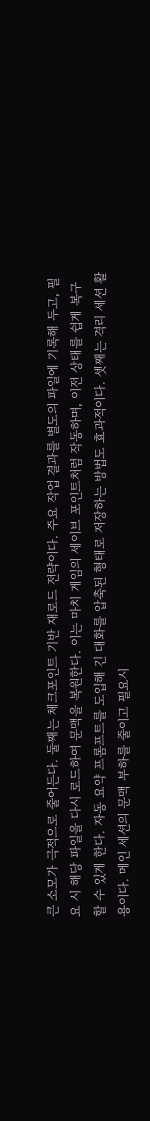큰 소모가 극적으로 줄어든다. 둘째는 체크포인트 기반 재로드 전략이다. 주요 작업 결과를 별도의 파일에 기록해 두고, 필요 시 해당 파일을 다시 로드하여 문맥을 복원한다. 이는 마치 게임의 세이브 포인트처럼 작동하며, 이전 상태를 쉽게 복구할 수 있게 한다. 자동 요약 프롬프트를 도입해 긴 대화를 압축된 형태로 저장하는 방법도 효과적이다. 셋째는 격리 세션 활용이다. 메인 세션의 문맥 부하를 줄이고 필요시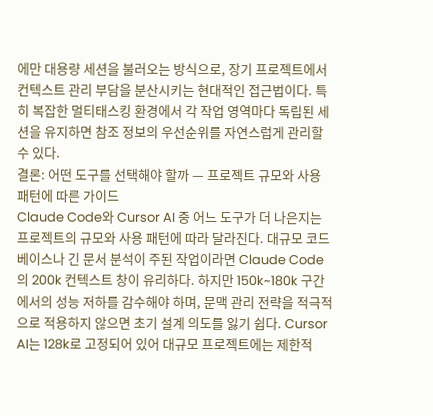에만 대용량 세션을 불러오는 방식으로, 장기 프로젝트에서 컨텍스트 관리 부담을 분산시키는 현대적인 접근법이다. 특히 복잡한 멀티태스킹 환경에서 각 작업 영역마다 독립된 세션을 유지하면 참조 정보의 우선순위를 자연스럽게 관리할 수 있다.
결론: 어떤 도구를 선택해야 할까 — 프로젝트 규모와 사용 패턴에 따른 가이드
Claude Code와 Cursor AI 중 어느 도구가 더 나은지는 프로젝트의 규모와 사용 패턴에 따라 달라진다. 대규모 코드베이스나 긴 문서 분석이 주된 작업이라면 Claude Code의 200k 컨텍스트 창이 유리하다. 하지만 150k~180k 구간에서의 성능 저하를 감수해야 하며, 문맥 관리 전략을 적극적으로 적용하지 않으면 초기 설계 의도를 잃기 쉽다. Cursor AI는 128k로 고정되어 있어 대규모 프로젝트에는 제한적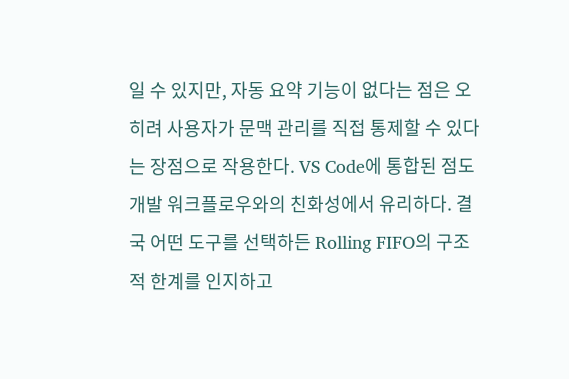일 수 있지만, 자동 요약 기능이 없다는 점은 오히려 사용자가 문맥 관리를 직접 통제할 수 있다는 장점으로 작용한다. VS Code에 통합된 점도 개발 워크플로우와의 친화성에서 유리하다. 결국 어떤 도구를 선택하든 Rolling FIFO의 구조적 한계를 인지하고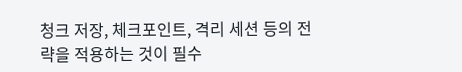청크 저장, 체크포인트, 격리 세션 등의 전략을 적용하는 것이 필수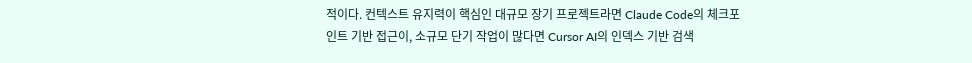적이다. 컨텍스트 유지력이 핵심인 대규모 장기 프로젝트라면 Claude Code의 체크포인트 기반 접근이, 소규모 단기 작업이 많다면 Cursor AI의 인덱스 기반 검색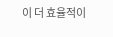이 더 효율적이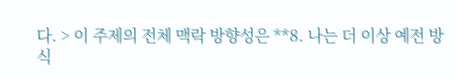다. > 이 주제의 전체 맥락 방향성은 **8. 나는 더 이상 예전 방식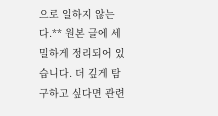으로 일하지 않는다.** 원본 글에 세밀하게 정리되어 있습니다. 더 깊게 탐구하고 싶다면 관련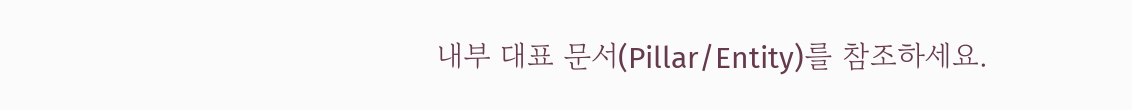내부 대표 문서(Pillar/Entity)를 참조하세요.